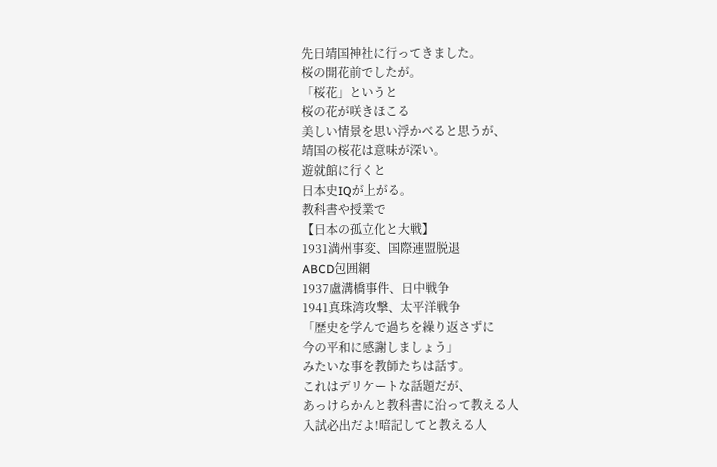先日靖国神社に行ってきました。
桜の開花前でしたが。
「桜花」というと
桜の花が咲きほこる
美しい情景を思い浮かべると思うが、
靖国の桜花は意味が深い。
遊就館に行くと
日本史IQが上がる。
教科書や授業で
【日本の孤立化と大戦】
1931満州事変、国際連盟脱退
ABCD包囲網
1937盧溝橋事件、日中戦争
1941真珠湾攻撃、太平洋戦争
「歴史を学んで過ちを繰り返さずに
今の平和に感謝しましょう」
みたいな事を教師たちは話す。
これはデリケートな話題だが、
あっけらかんと教科書に沿って教える人
入試必出だよ!暗記してと教える人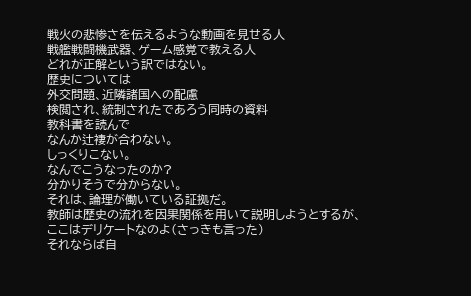戦火の悲惨さを伝えるような動画を見せる人
戦艦戦闘機武器、ゲーム感覚で教える人
どれが正解という訳ではない。
歴史については
外交問題、近隣諸国への配慮
検閲され、統制されたであろう同時の資料
教科書を読んで
なんか辻褄が合わない。
しっくりこない。
なんでこうなったのか?
分かりそうで分からない。
それは、論理が働いている証拠だ。
教師は歴史の流れを因果関係を用いて説明しようとするが、
ここはデリケートなのよ(さっきも言った)
それならば自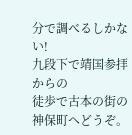分で調べるしかない!
九段下で靖国参拝からの
徒歩で古本の街の神保町へどうぞ。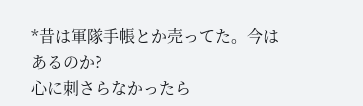*昔は軍隊手帳とか売ってた。今はあるのか?
心に刺さらなかったら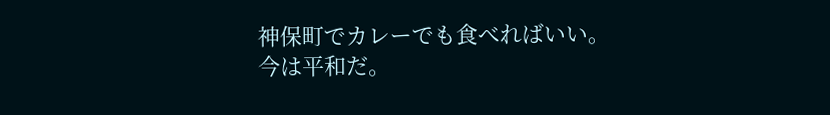神保町でカレーでも食べればいい。
今は平和だ。